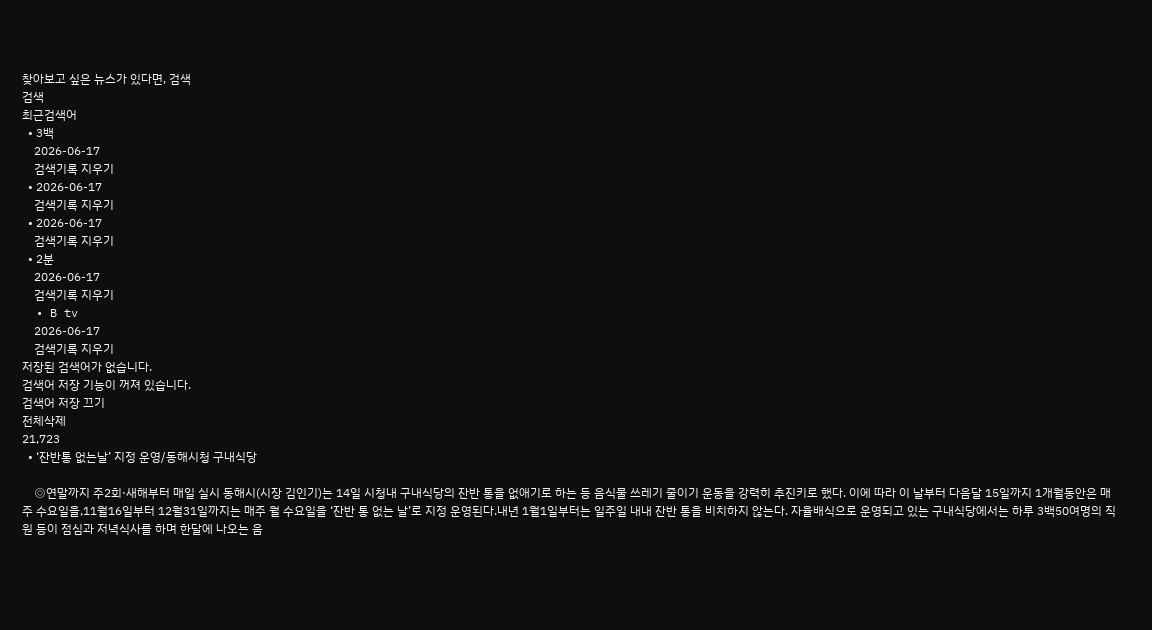찾아보고 싶은 뉴스가 있다면, 검색
검색
최근검색어
  • 3백
    2026-06-17
    검색기록 지우기
  • 2026-06-17
    검색기록 지우기
  • 2026-06-17
    검색기록 지우기
  • 2분
    2026-06-17
    검색기록 지우기
  • B tv
    2026-06-17
    검색기록 지우기
저장된 검색어가 없습니다.
검색어 저장 기능이 꺼져 있습니다.
검색어 저장 끄기
전체삭제
21,723
  • ‘잔반통 없는날’ 지정 운영/동해시청 구내식당

    ◎연말까지 주2회·새해부터 매일 실시 동해시(시장 김인기)는 14일 시청내 구내식당의 잔반 통을 없애기로 하는 등 음식물 쓰레기 줄이기 운동을 강력히 추진키로 했다. 이에 따라 이 날부터 다음달 15일까지 1개월동안은 매주 수요일을,11월16일부터 12월31일까지는 매주 월 수요일을 ‘잔반 통 없는 날’로 지정 운영된다.내년 1월1일부터는 일주일 내내 잔반 통을 비치하지 않는다. 자율배식으로 운영되고 있는 구내식당에서는 하루 3백50여명의 직원 등이 점심과 저녁식사를 하며 한달에 나오는 음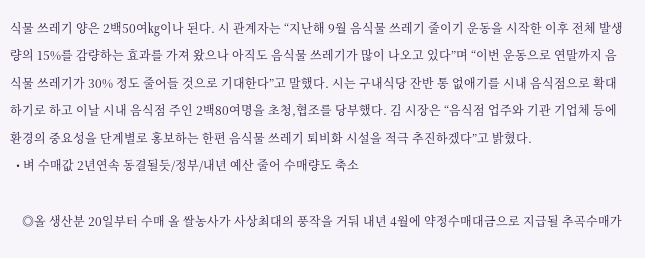식물 쓰레기 양은 2백50여㎏이나 된다. 시 관계자는 “지난해 9월 음식물 쓰레기 줄이기 운동을 시작한 이후 전체 발생량의 15%를 감량하는 효과를 가져 왔으나 아직도 음식물 쓰레기가 많이 나오고 있다”며 “이번 운동으로 연말까지 음식물 쓰레기가 30% 정도 줄어들 것으로 기대한다”고 말했다. 시는 구내식당 잔반 통 없애기를 시내 음식점으로 확대하기로 하고 이날 시내 음식점 주인 2백80여명을 초청,협조를 당부했다. 김 시장은 “음식점 업주와 기관 기업체 등에 환경의 중요성을 단계별로 홍보하는 한편 음식물 쓰레기 퇴비화 시설을 적극 추진하겠다”고 밝혔다.
  • 벼 수매값 2년연속 동결될듯/정부/내년 예산 줄어 수매량도 축소

    ◎올 생산분 20일부터 수매 올 쌀농사가 사상최대의 풍작을 거둬 내년 4월에 약정수매대금으로 지급될 추곡수매가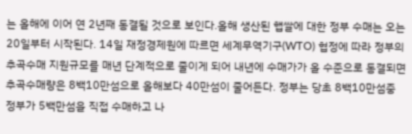는 올해에 이어 연 2년째 동결될 것으로 보인다.올해 생산된 햅쌀에 대한 정부 수매는 오는 20일부터 시작된다. 14일 재정경제원에 따르면 세계무역기구(WTO) 협정에 따라 정부의 추곡수매 지원규모를 매년 단계적으로 줄이게 되어 내년에 수매가가 올 수준으로 동결되면 추곡수매량은 8백10만섬으로 올해보다 40만섬이 줄어든다. 정부는 당초 8백10만섬중 정부가 5백만섬을 직접 수매하고 나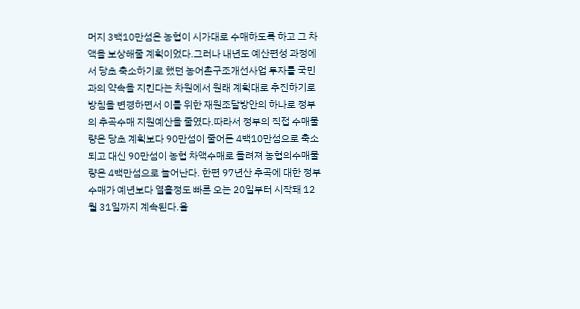머지 3백10만섬은 농협이 시가대로 수매하도록 하고 그 차액을 보상해줄 계획이었다.그러나 내년도 예산편성 과정에서 당초 축소하기로 했던 농어촌구조개선사업 투자를 국민과의 약속을 지킨다는 차원에서 원래 계획대로 추진하기로 방침을 변경하면서 이를 위한 재원조달방안의 하나로 정부의 추곡수매 지원예산을 줄였다.따라서 정부의 직접 수매물량은 당초 계획보다 90만섬이 줄어든 4백10만섬으로 축소되고 대신 90만섬이 농협 차액수매로 돌려져 농협의수매물량은 4백만섬으로 늘어난다. 한편 97년산 추곡에 대한 정부 수매가 예년보다 열흘정도 빠른 오는 20일부터 시작돼 12월 31일까지 계속된다.올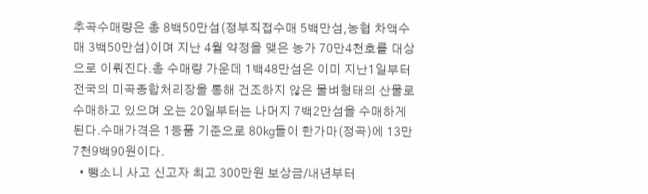추곡수매량은 총 8백50만섬(정부직접수매 5백만섬,농협 차액수매 3백50만섬)이며 지난 4월 약정을 맺은 농가 70만4천호를 대상으로 이뤄진다.총 수매량 가운데 1백48만섬은 이미 지난1일부터 전국의 미곡종합처리장을 통해 건조하지 않은 물벼형태의 산물로 수매하고 있으며 오는 20일부터는 나머지 7백2만섬을 수매하게 된다.수매가격은 1등품 기준으로 80㎏들이 한가마(정곡)에 13만7천9백90원이다.
  • 뺑소니 사고 신고자 최고 300만원 보상금/내년부터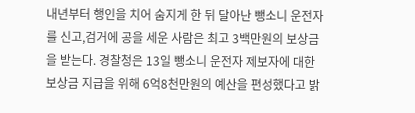내년부터 행인을 치어 숨지게 한 뒤 달아난 뺑소니 운전자를 신고,검거에 공을 세운 사람은 최고 3백만원의 보상금을 받는다. 경찰청은 13일 뺑소니 운전자 제보자에 대한 보상금 지급을 위해 6억8천만원의 예산을 편성했다고 밝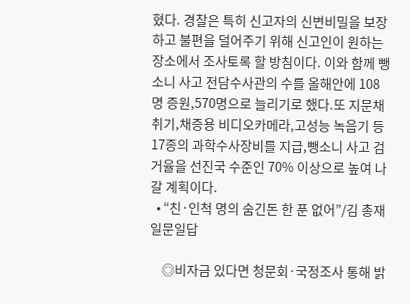혔다. 경찰은 특히 신고자의 신변비밀을 보장하고 불편을 덜어주기 위해 신고인이 원하는 장소에서 조사토록 할 방침이다. 이와 함께 뺑소니 사고 전담수사관의 수를 올해안에 108명 증원,570명으로 늘리기로 했다.또 지문채취기,채증용 비디오카메라,고성능 녹음기 등 17종의 과학수사장비를 지급,뺑소니 사고 검거율을 선진국 수준인 70% 이상으로 높여 나갈 계획이다.
  • “친·인척 명의 숨긴돈 한 푼 없어”/김 총재 일문일답

    ◎비자금 있다면 청문회·국정조사 통해 밝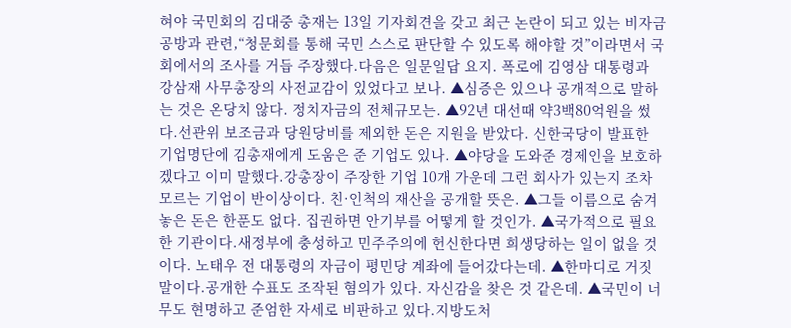혀야 국민회의 김대중 총재는 13일 기자회견을 갖고 최근 논란이 되고 있는 비자금공방과 관련,“청문회를 통해 국민 스스로 판단할 수 있도록 해야할 것”이라면서 국회에서의 조사를 거듭 주장했다.다음은 일문일답 요지. 폭로에 김영삼 대통령과 강삼재 사무총장의 사전교감이 있었다고 보나. ▲심증은 있으나 공개적으로 말하는 것은 온당치 않다. 정치자금의 전체규모는. ▲92년 대선때 약3백80억원을 썼다.선관위 보조금과 당원당비를 제외한 돈은 지원을 받았다. 신한국당이 발표한 기업명단에 김총재에게 도움은 준 기업도 있나. ▲야당을 도와준 경제인을 보호하겠다고 이미 말했다.강총장이 주장한 기업 10개 가운데 그런 회사가 있는지 조차 모르는 기업이 반이상이다. 친·인척의 재산을 공개할 뜻은. ▲그들 이름으로 숨겨놓은 돈은 한푼도 없다. 집권하면 안기부를 어떻게 할 것인가. ▲국가적으로 필요한 기관이다.새정부에 충성하고 민주주의에 헌신한다면 희생당하는 일이 없을 것이다. 노태우 전 대통령의 자금이 평민당 계좌에 들어갔다는데. ▲한마디로 거짓말이다.공개한 수표도 조작된 혐의가 있다. 자신감을 찾은 것 같은데. ▲국민이 너무도 현명하고 준엄한 자세로 비판하고 있다.지방도처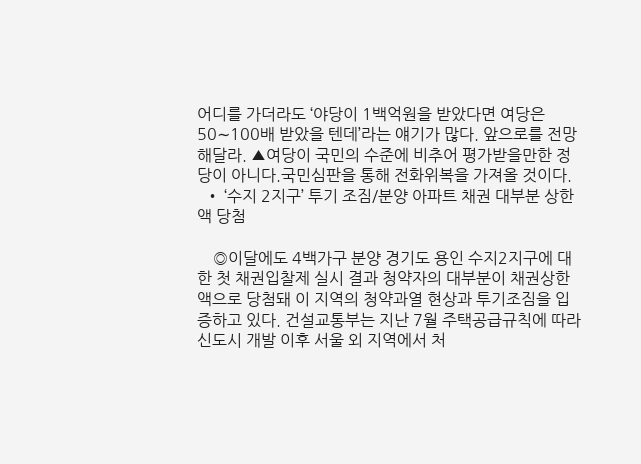어디를 가더라도 ‘야당이 1백억원을 받았다면 여당은 50∼100배 받았을 텐데’라는 얘기가 많다. 앞으로를 전망해달라. ▲여당이 국민의 수준에 비추어 평가받을만한 정당이 아니다.국민심판을 통해 전화위복을 가져올 것이다.
  • ‘수지 2지구’ 투기 조짐/분양 아파트 채권 대부분 상한액 당첨

    ◎이달에도 4백가구 분양 경기도 용인 수지2지구에 대한 첫 채권입찰제 실시 결과 청약자의 대부분이 채권상한액으로 당첨돼 이 지역의 청약과열 현상과 투기조짐을 입증하고 있다. 건설교통부는 지난 7월 주택공급규칙에 따라 신도시 개발 이후 서울 외 지역에서 처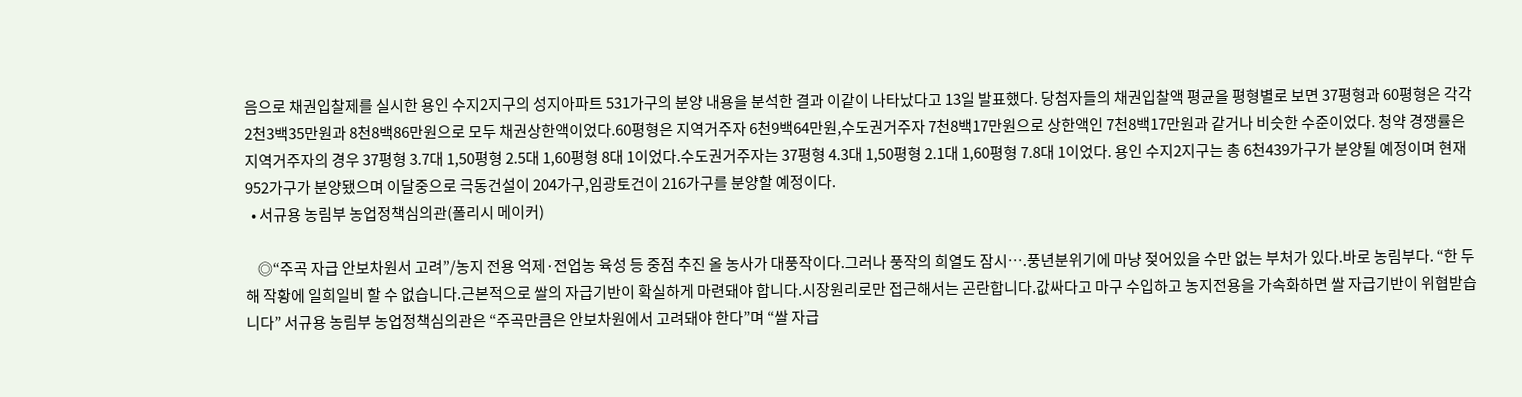음으로 채권입찰제를 실시한 용인 수지2지구의 성지아파트 531가구의 분양 내용을 분석한 결과 이같이 나타났다고 13일 발표했다. 당첨자들의 채권입찰액 평균을 평형별로 보면 37평형과 60평형은 각각 2천3백35만원과 8천8백86만원으로 모두 채권상한액이었다.60평형은 지역거주자 6천9백64만원,수도권거주자 7천8백17만원으로 상한액인 7천8백17만원과 같거나 비슷한 수준이었다. 청약 경쟁률은 지역거주자의 경우 37평형 3.7대 1,50평형 2.5대 1,60평형 8대 1이었다.수도권거주자는 37평형 4.3대 1,50평형 2.1대 1,60평형 7.8대 1이었다. 용인 수지2지구는 총 6천439가구가 분양될 예정이며 현재 952가구가 분양됐으며 이달중으로 극동건설이 204가구,임광토건이 216가구를 분양할 예정이다.
  • 서규용 농림부 농업정책심의관(폴리시 메이커)

    ◎“주곡 자급 안보차원서 고려”/농지 전용 억제·전업농 육성 등 중점 추진 올 농사가 대풍작이다.그러나 풍작의 희열도 잠시….풍년분위기에 마냥 젖어있을 수만 없는 부처가 있다.바로 농림부다. “한 두해 작황에 일희일비 할 수 없습니다.근본적으로 쌀의 자급기반이 확실하게 마련돼야 합니다.시장원리로만 접근해서는 곤란합니다.값싸다고 마구 수입하고 농지전용을 가속화하면 쌀 자급기반이 위협받습니다” 서규용 농림부 농업정책심의관은 “주곡만큼은 안보차원에서 고려돼야 한다”며 “쌀 자급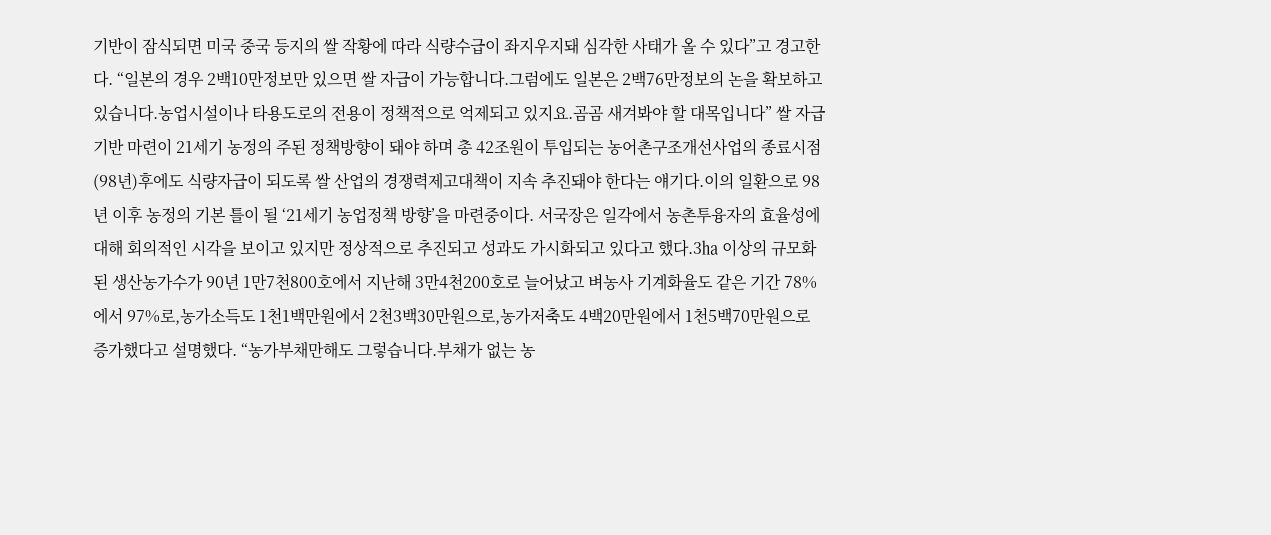기반이 잠식되면 미국 중국 등지의 쌀 작황에 따라 식량수급이 좌지우지돼 심각한 사태가 올 수 있다”고 경고한다. “일본의 경우 2백10만정보만 있으면 쌀 자급이 가능합니다.그럼에도 일본은 2백76만정보의 논을 확보하고 있습니다.농업시설이나 타용도로의 전용이 정책적으로 억제되고 있지요.곰곰 새겨봐야 할 대목입니다” 쌀 자급기반 마련이 21세기 농정의 주된 정책방향이 돼야 하며 총 42조원이 투입되는 농어촌구조개선사업의 종료시점(98년)후에도 식량자급이 되도록 쌀 산업의 경쟁력제고대책이 지속 추진돼야 한다는 얘기다.이의 일환으로 98년 이후 농정의 기본 틀이 될 ‘21세기 농업정책 방향’을 마련중이다. 서국장은 일각에서 농촌투융자의 효율성에 대해 회의적인 시각을 보이고 있지만 정상적으로 추진되고 성과도 가시화되고 있다고 했다.3㏊ 이상의 규모화된 생산농가수가 90년 1만7천800호에서 지난해 3만4천200호로 늘어났고 벼농사 기계화율도 같은 기간 78%에서 97%로,농가소득도 1천1백만원에서 2천3백30만원으로,농가저축도 4백20만원에서 1천5백70만원으로 증가했다고 설명했다. “농가부채만해도 그렇습니다.부채가 없는 농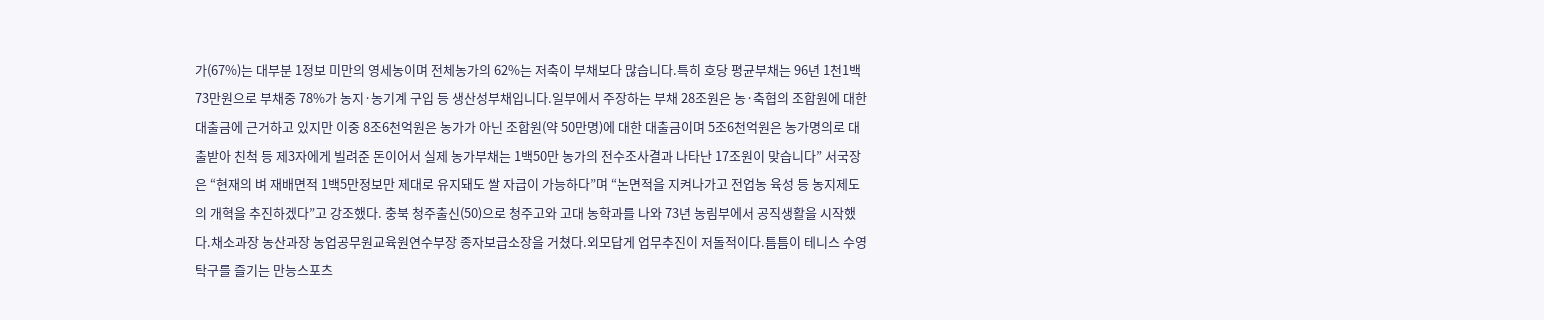가(67%)는 대부분 1정보 미만의 영세농이며 전체농가의 62%는 저축이 부채보다 많습니다.특히 호당 평균부채는 96년 1천1백73만원으로 부채중 78%가 농지·농기계 구입 등 생산성부채입니다.일부에서 주장하는 부채 28조원은 농·축협의 조합원에 대한 대출금에 근거하고 있지만 이중 8조6천억원은 농가가 아닌 조합원(약 50만명)에 대한 대출금이며 5조6천억원은 농가명의로 대출받아 친척 등 제3자에게 빌려준 돈이어서 실제 농가부채는 1백50만 농가의 전수조사결과 나타난 17조원이 맞습니다” 서국장은 “현재의 벼 재배면적 1백5만정보만 제대로 유지돼도 쌀 자급이 가능하다”며 “논면적을 지켜나가고 전업농 육성 등 농지제도의 개혁을 추진하겠다”고 강조했다. 충북 청주출신(50)으로 청주고와 고대 농학과를 나와 73년 농림부에서 공직생활을 시작했다.채소과장 농산과장 농업공무원교육원연수부장 종자보급소장을 거쳤다.외모답게 업무추진이 저돌적이다.틈틈이 테니스 수영 탁구를 즐기는 만능스포츠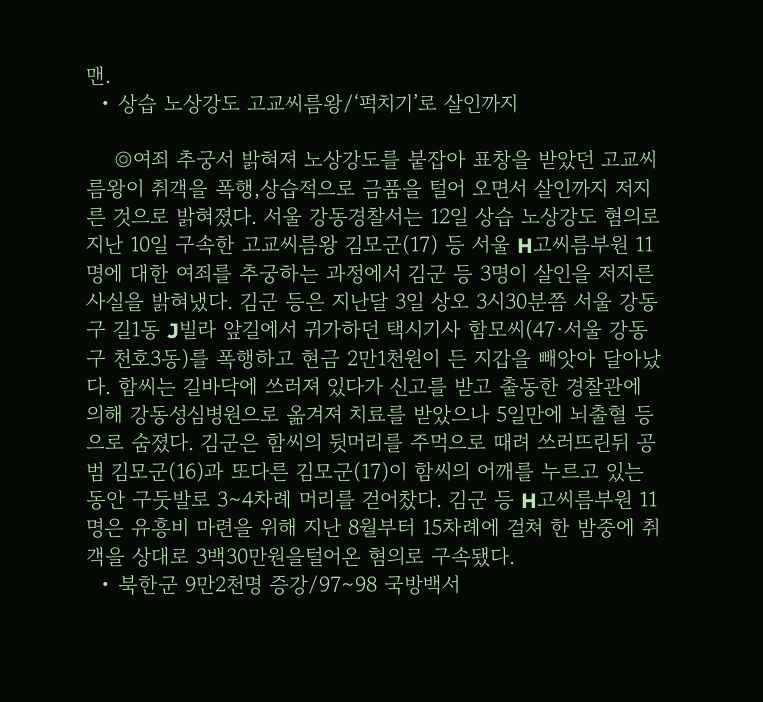맨.
  • 상습 노상강도 고교씨름왕/‘퍽치기’로 살인까지

    ◎여죄 추궁서 밝혀져 노상강도를 붙잡아 표창을 받았던 고교씨름왕이 취객을 폭행,상습적으로 금품을 털어 오면서 살인까지 저지른 것으로 밝혀졌다. 서울 강동경찰서는 12일 상습 노상강도 혐의로 지난 10일 구속한 고교씨름왕 김모군(17) 등 서울 H고씨름부원 11명에 대한 여죄를 추궁하는 과정에서 김군 등 3명이 살인을 저지른 사실을 밝혀냈다. 김군 등은 지난달 3일 상오 3시30분쯤 서울 강동구 길1동 J빌라 앞길에서 귀가하던 택시기사 함모씨(47·서울 강동구 천호3동)를 폭행하고 현금 2만1천원이 든 지갑을 빼앗아 달아났다. 함씨는 길바닥에 쓰러져 있다가 신고를 받고 출동한 경찰관에 의해 강동성심병원으로 옮겨져 치료를 받았으나 5일만에 뇌출혈 등으로 숨졌다. 김군은 함씨의 뒷머리를 주먹으로 때려 쓰러뜨린뒤 공범 김모군(16)과 또다른 김모군(17)이 함씨의 어깨를 누르고 있는 동안 구둣발로 3∼4차례 머리를 걷어찼다. 김군 등 H고씨름부원 11명은 유흥비 마련을 위해 지난 8월부터 15차례에 걸쳐 한 밤중에 취객을 상대로 3백30만원을털어온 혐의로 구속됐다.
  • 북한군 9만2천명 증강/97∼98 국방백서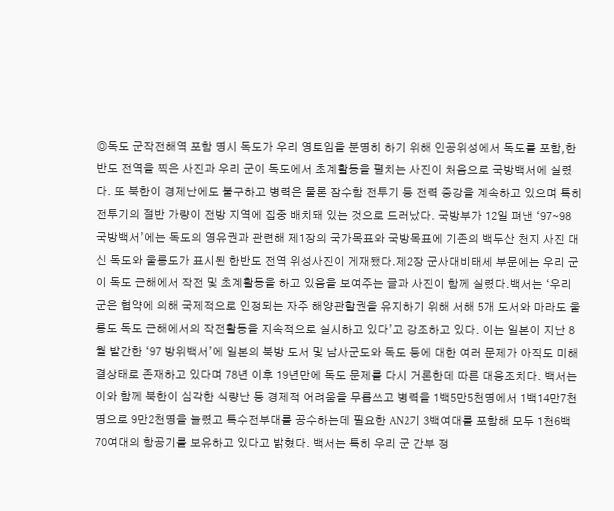◎독도 군작전해역 포함 명시 독도가 우리 영토임을 분명히 하기 위해 인공위성에서 독도를 포함,한반도 전역을 찍은 사진과 우리 군이 독도에서 초계활동을 펼치는 사진이 처음으로 국방백서에 실렸다. 또 북한이 경제난에도 불구하고 병력은 물론 잠수함 전투기 등 전력 증강을 계속하고 있으며 특히 전투기의 절반 가량이 전방 지역에 집중 배치돼 있는 것으로 드러났다. 국방부가 12일 펴낸 ‘97∼98 국방백서’에는 독도의 영유권과 관련해 제1장의 국가목표와 국방목표에 기존의 백두산 천지 사진 대신 독도와 울릉도가 표시된 한반도 전역 위성사진이 게재됐다.제2장 군사대비태세 부문에는 우리 군이 독도 근해에서 작전 및 초계활동을 하고 있음을 보여주는 글과 사진이 함께 실렸다.백서는 ‘우리 군은 협약에 의해 국제적으로 인정되는 자주 해양관할권을 유지하기 위해 서해 5개 도서와 마라도 울릉도 독도 근해에서의 작전활동을 지속적으로 실시하고 있다’고 강조하고 있다. 이는 일본이 지난 8월 발간한 ‘97 방위백서’에 일본의 북방 도서 및 남사군도와 독도 등에 대한 여러 문제가 아직도 미해결상태로 존재하고 있다며 78년 이후 19년만에 독도 문제를 다시 거론한데 따른 대응조치다. 백서는 이와 함께 북한이 심각한 식량난 등 경제적 어려움을 무릅쓰고 병력을 1백5만5천명에서 1백14만7천명으로 9만2천명을 늘렸고 특수전부대를 공수하는데 필요한 AN2기 3백여대를 포함해 모두 1천6백70여대의 항공기를 보유하고 있다고 밝혔다. 백서는 특히 우리 군 간부 정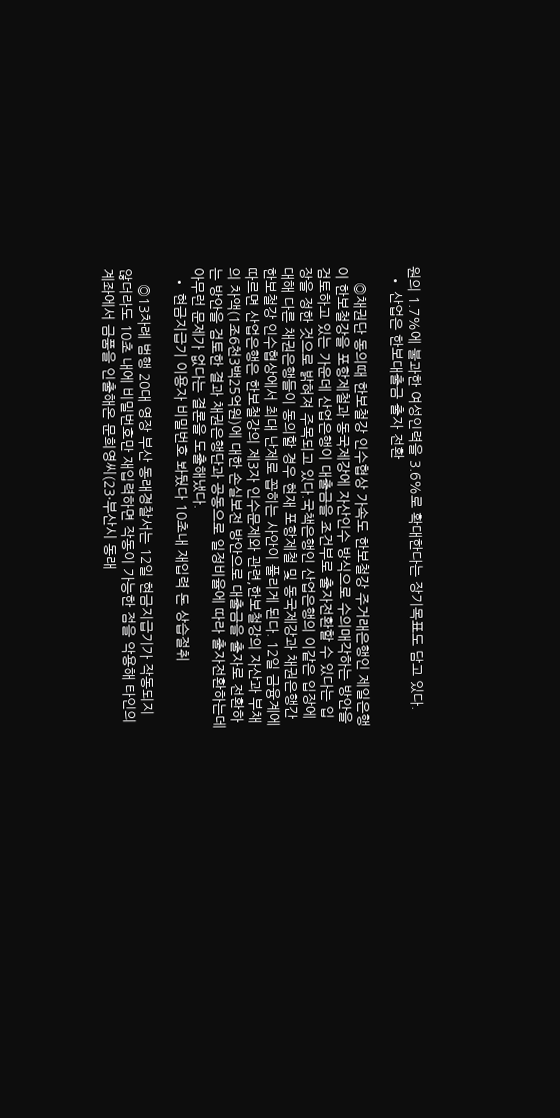원의 1.7%에 불과한 여성인력을 3.6%로 확대한다는 장기목표도 담고 있다.
  • 산업은 한보대출금 출자 전환

    ◎채권단 동의때 한보철강 인수협상 가속도 한보철강 주거래은행인 제일은행이 한보철강을 포항제철과 동국제강에 자산인수 방식으로 수의매각하는 방안을 검토하고 있는 가운데 산업은행이 대출금을 조건부로 출자전환할 수 있다는 입장을 정한 것으로 밝혀져 주목되고 있다.국책은행인 산업은행의 이같은 입장에 대해 다른 채권은행들이 동의할 경우 현재 포항제철 및 동국제강과 채권은행간 한보철강 인수협상에서 최대 난제로 꼽히는 사안이 풀리게 된다. 12일 금융계에 따르면 산업은행은 한보철강의 제3자 인수문제와 관련,한보철강의 자산과 부채의 차액(1조6천3백25억원)에 대한 손실보전 방안으로 대출금을 출자로 전환하는 방안을 검토한 결과 채권은행단과 공동으로 일정비율에 따라 출자전환하는데 아무런 문제가 없다는 결론을 도출해냈다.
  • 현금지급기 이용자 비밀번호 봐뒀다 10초내 재입력 돈 상습절취

    ◎13차례 범행 20대 영장 부산 동래경찰서는 12일 현금지급기가 작동되지 않더라도 10초 내에 비밀번호만 재입력하면 작동이 가능한 점을 악용해 타인의 계좌에서 금품을 인출해온 문희영씨(23·부산시 동래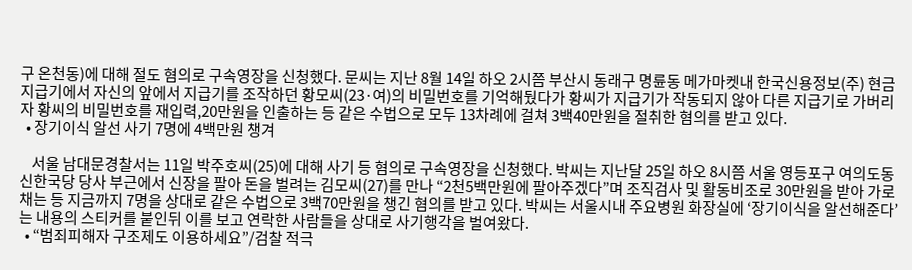구 온천동)에 대해 절도 혐의로 구속영장을 신청했다. 문씨는 지난 8월 14일 하오 2시쯤 부산시 동래구 명륜동 메가마켓내 한국신용정보(주) 현금지급기에서 자신의 앞에서 지급기를 조작하던 황모씨(23·여)의 비밀번호를 기억해뒀다가 황씨가 지급기가 작동되지 않아 다른 지급기로 가버리자 황씨의 비밀번호를 재입력,20만원을 인출하는 등 같은 수법으로 모두 13차례에 걸쳐 3백40만원을 절취한 혐의를 받고 있다.
  • 장기이식 알선 사기 7명에 4백만원 챙겨

    서울 남대문경찰서는 11일 박주호씨(25)에 대해 사기 등 혐의로 구속영장을 신청했다. 박씨는 지난달 25일 하오 8시쯤 서울 영등포구 여의도동 신한국당 당사 부근에서 신장을 팔아 돈을 벌려는 김모씨(27)를 만나 “2천5백만원에 팔아주겠다”며 조직검사 및 활동비조로 30만원을 받아 가로채는 등 지금까지 7명을 상대로 같은 수법으로 3백70만원을 챙긴 혐의를 받고 있다. 박씨는 서울시내 주요병원 화장실에 ‘장기이식을 알선해준다’는 내용의 스티커를 붙인뒤 이를 보고 연락한 사람들을 상대로 사기행각을 벌여왔다.
  • “범죄피해자 구조제도 이용하세요”/검찰 적극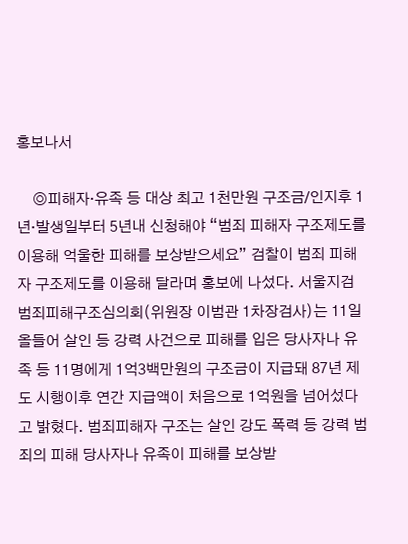홍보나서

    ◎피해자·유족 등 대상 최고 1천만원 구조금/인지후 1년·발생일부터 5년내 신청해야 “범죄 피해자 구조제도를 이용해 억울한 피해를 보상받으세요” 검찰이 범죄 피해자 구조제도를 이용해 달라며 홍보에 나섰다. 서울지검 범죄피해구조심의회(위원장 이범관 1차장검사)는 11일 올들어 살인 등 강력 사건으로 피해를 입은 당사자나 유족 등 11명에게 1억3백만원의 구조금이 지급돼 87년 제도 시행이후 연간 지급액이 처음으로 1억원을 넘어섰다고 밝혔다. 범죄피해자 구조는 살인 강도 폭력 등 강력 범죄의 피해 당사자나 유족이 피해를 보상받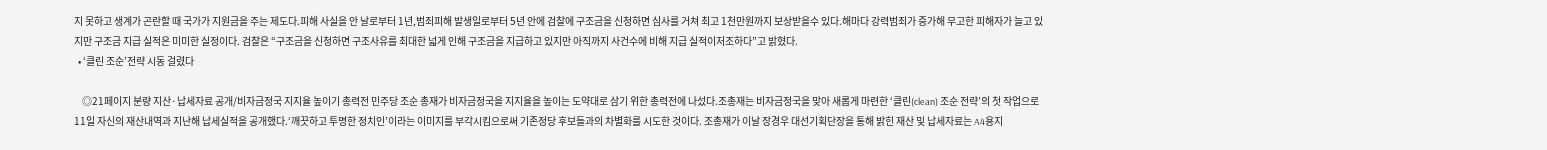지 못하고 생계가 곤란할 때 국가가 지원금을 주는 제도다.피해 사실을 안 날로부터 1년,범죄피해 발생일로부터 5년 안에 검찰에 구조금을 신청하면 심사를 거쳐 최고 1천만원까지 보상받을수 있다.해마다 강력범죄가 증가해 무고한 피해자가 늘고 있지만 구조금 지급 실적은 미미한 실정이다. 검찰은 “구조금을 신청하면 구조사유를 최대한 넓게 인해 구조금을 지급하고 있지만 아직까지 사건수에 비해 지급 실적이저조하다”고 밝혔다.
  • ‘클린 조순’전략 시동 걸렸다

    ◎21페이지 분량 지산·납세자료 공개/비자금정국 지지율 높이기 총력전 민주당 조순 총재가 비자금정국을 지지율을 높이는 도약대로 삼기 위한 총력전에 나섰다.조총재는 비자금정국을 맞아 새롭게 마련한 ‘클린(clean) 조순 전략’의 첫 작업으로 11일 자신의 재산내역과 지난해 납세실적을 공개했다.‘깨끗하고 투명한 정치인’이라는 이미지를 부각시킴으로써 기존정당 후보들과의 차별화를 시도한 것이다. 조총재가 이날 장경우 대선기획단장을 통해 밝힌 재산 및 납세자료는 A4용지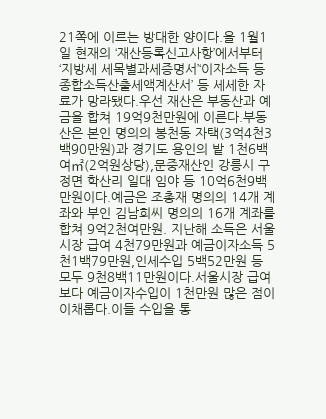21쪽에 이르는 방대한 양이다.올 1월1일 현재의 ‘재산등록신고사항’에서부터 ‘지방세 세목별과세증명서’‘이자소득 등 종합소득산출세액계산서’ 등 세세한 자료가 망라됐다.우선 재산은 부동산과 예금을 합쳐 19억9천만원에 이른다.부동산은 본인 명의의 봉천동 자택(3억4천3백90만원)과 경기도 용인의 밭 1천6백여㎡(2억원상당),문중재산인 강릉시 구정면 학산리 일대 임야 등 10억6천9백만원이다.예금은 조총재 명의의 14개 계좌와 부인 김남희씨 명의의 16개 계좌를 합쳐 9억2천여만원. 지난해 소득은 서울시장 급여 4천79만원과 예금이자소득 5천1백79만원,인세수입 5백52만원 등 모두 9천8백11만원이다.서울시장 급여보다 예금이자수입이 1천만원 많은 점이 이채롭다.이들 수입을 통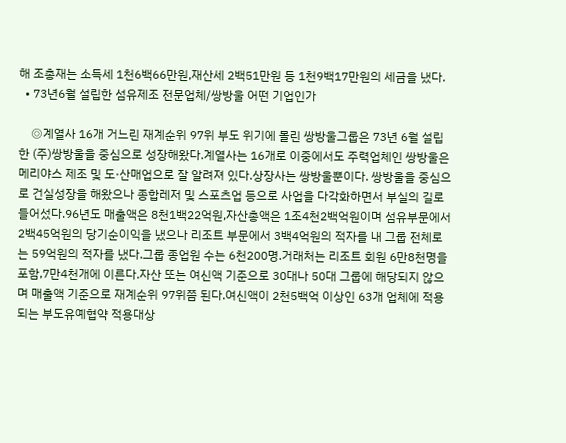해 조총재는 소득세 1천6백66만원,재산세 2백51만원 등 1천9백17만원의 세금을 냈다.
  • 73년6월 설립한 섬유제조 전문업체/쌍방울 어떤 기업인가

    ◎계열사 16개 거느린 재계순위 97위 부도 위기에 몰린 쌍방울그룹은 73년 6월 설립한 (주)쌍방울을 중심으로 성장해왔다.계열사는 16개로 이중에서도 주력업체인 쌍방울은 메리야스 제조 및 도·산매업으로 잘 알려져 있다.상장사는 쌍방울뿐이다. 쌍방울을 중심으로 건실성장을 해왔으나 종합레저 및 스포츠업 등으로 사업을 다각화하면서 부실의 길로 들어섰다.96년도 매출액은 8천1백22억원,자산총액은 1조4천2백억원이며 섬유부문에서 2백45억원의 당기순이익을 냈으나 리조트 부문에서 3백4억원의 적자를 내 그룹 전체로는 59억원의 적자를 냈다.그룹 종업원 수는 6천200명.거래처는 리조트 회원 6만8천명을 포함,7만4천개에 이른다.자산 또는 여신액 기준으로 30대나 50대 그룹에 해당되지 않으며 매출액 기준으로 재계순위 97위쯤 된다.여신액이 2천5백억 이상인 63개 업체에 적용되는 부도유예협약 적용대상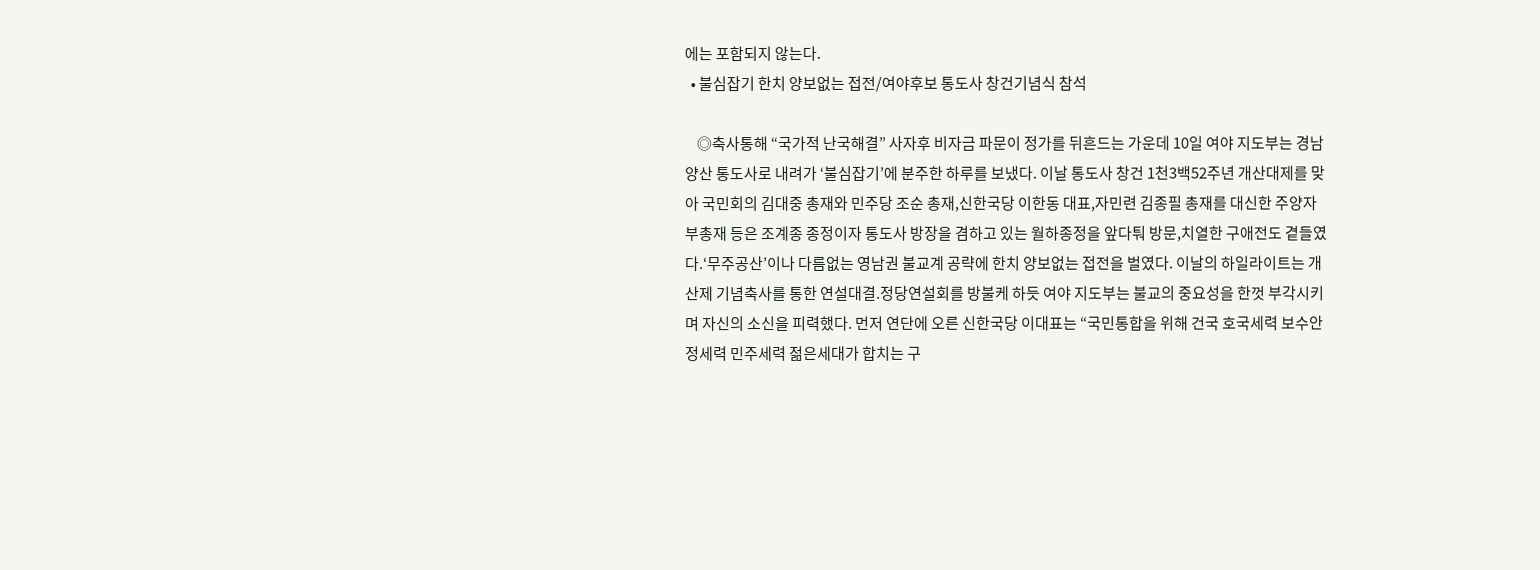에는 포함되지 않는다.
  • 불심잡기 한치 양보없는 접전/여야후보 통도사 창건기념식 참석

    ◎축사통해 “국가적 난국해결” 사자후 비자금 파문이 정가를 뒤흔드는 가운데 10일 여야 지도부는 경남양산 통도사로 내려가 ‘불심잡기’에 분주한 하루를 보냈다. 이날 통도사 창건 1천3백52주년 개산대제를 맞아 국민회의 김대중 총재와 민주당 조순 총재,신한국당 이한동 대표,자민련 김종필 총재를 대신한 주양자 부총재 등은 조계종 종정이자 통도사 방장을 겸하고 있는 월하종정을 앞다퉈 방문,치열한 구애전도 곁들였다.‘무주공산’이나 다름없는 영남권 불교계 공략에 한치 양보없는 접전을 벌였다. 이날의 하일라이트는 개산제 기념축사를 통한 연설대결.정당연설회를 방불케 하듯 여야 지도부는 불교의 중요성을 한껏 부각시키며 자신의 소신을 피력했다. 먼저 연단에 오른 신한국당 이대표는 “국민통합을 위해 건국 호국세력 보수안정세력 민주세력 젊은세대가 합치는 구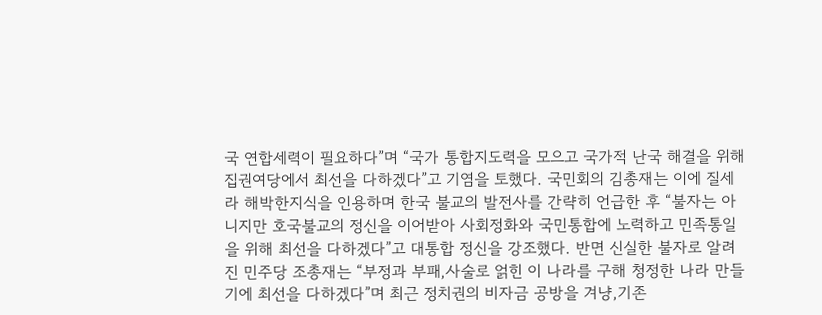국 연합세력이 필요하다”며 “국가 통합지도력을 모으고 국가적 난국 해결을 위해 집권여당에서 최선을 다하겠다”고 기염을 토했다. 국민회의 김총재는 이에 질세라 해박한지식을 인용하며 한국 불교의 발전사를 간략히 언급한 후 “불자는 아니지만 호국불교의 정신을 이어받아 사회정화와 국민통합에 노력하고 민족통일을 위해 최선을 다하겠다”고 대통합 정신을 강조했다. 반면 신실한 불자로 알려진 민주당 조총재는 “부정과 부패,사술로 얽힌 이 나라를 구해 청정한 나라 만들기에 최선을 다하겠다”며 최근 정치권의 비자금 공방을 겨냥,기존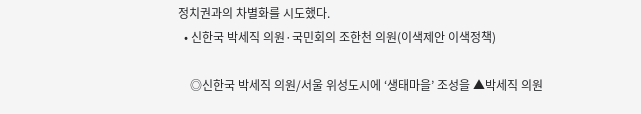정치권과의 차별화를 시도했다.
  • 신한국 박세직 의원·국민회의 조한천 의원(이색제안 이색정책)

    ◎신한국 박세직 의원/서울 위성도시에 ‘생태마을’ 조성을 ▲박세직 의원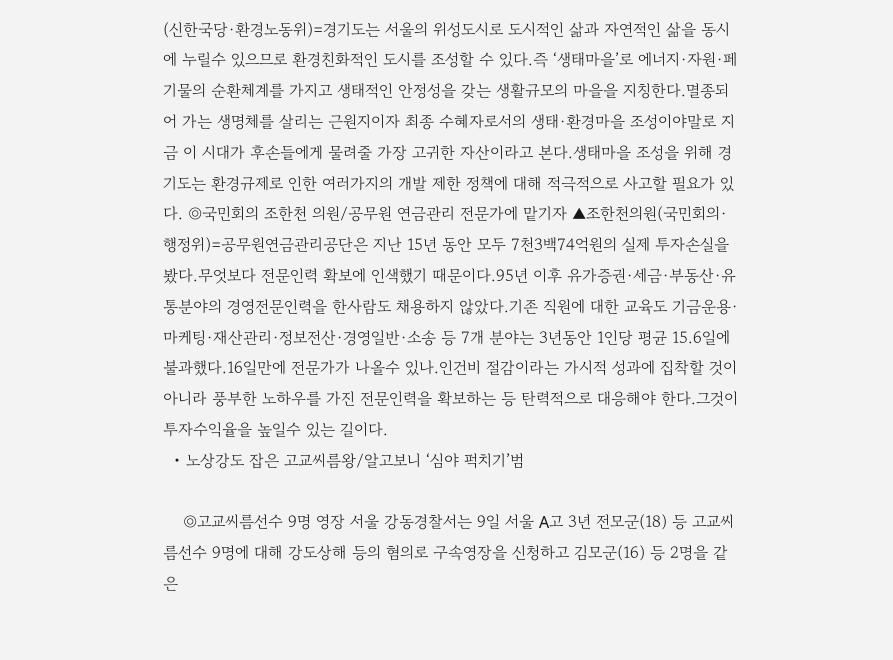(신한국당·환경노동위)=경기도는 서울의 위성도시로 도시적인 삶과 자연적인 삶을 동시에 누릴수 있으므로 환경친화적인 도시를 조성할 수 있다.즉 ‘생태마을’로 에너지·자원·페기물의 순환체계를 가지고 생태적인 안정성을 갖는 생활규모의 마을을 지칭한다.멸종되어 가는 생명체를 살리는 근원지이자 최종 수혜자로서의 생태·환경마을 조성이야말로 지금 이 시대가 후손들에게 물려줄 가장 고귀한 자산이라고 본다.생태마을 조성을 위해 경기도는 환경규제로 인한 여러가지의 개발 제한 정책에 대해 적극적으로 사고할 필요가 있다. ◎국민회의 조한천 의원/공무원 연금관리 전문가에 맡기자 ▲조한천의원(국민회의·행정위)=공무원연금관리공단은 지난 15년 동안 모두 7천3백74억원의 실제 투자손실을 봤다.무엇보다 전문인력 확보에 인색했기 때문이다.95년 이후 유가증권·세금·부동산·유통분야의 경영전문인력을 한사람도 채용하지 않았다.기존 직원에 대한 교육도 기금운용·마케팅·재산관리·정보전산·경영일반·소송 등 7개 분야는 3년동안 1인당 평균 15.6일에 불과했다.16일만에 전문가가 나올수 있나.인건비 절감이라는 가시적 성과에 집착할 것이 아니라 풍부한 노하우를 가진 전문인력을 확보하는 등 탄력적으로 대응해야 한다.그것이 투자수익율을 높일수 있는 길이다.
  • 노상강도 잡은 고교씨름왕/알고보니 ‘심야 퍽치기’범

    ◎고교씨름선수 9명 영장 서울 강동경찰서는 9일 서울 A고 3년 전모군(18) 등 고교씨름선수 9명에 대해 강도상해 등의 혐의로 구속영장을 신청하고 김모군(16) 등 2명을 같은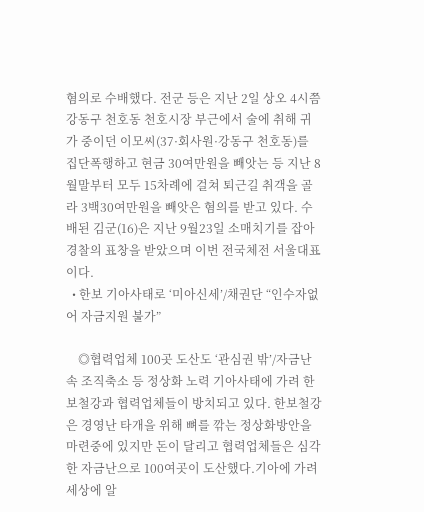혐의로 수배했다. 전군 등은 지난 2일 상오 4시쯤 강동구 천호동 천호시장 부근에서 술에 취해 귀가 중이던 이모씨(37·회사원·강동구 천호동)를 집단폭행하고 현금 30여만원을 빼앗는 등 지난 8월말부터 모두 15차례에 걸쳐 퇴근길 취객을 골라 3백30여만원을 빼앗은 혐의를 받고 있다. 수배된 김군(16)은 지난 9월23일 소매치기를 잡아 경찰의 표창을 받았으며 이번 전국체전 서울대표이다.
  • 한보 기아사태로 ‘미아신세’/채권단 “인수자없어 자금지원 불가”

    ◎협력업체 100곳 도산도 ‘관심권 밖’/자금난속 조직축소 등 정상화 노력 기아사태에 가려 한보철강과 협력업체들이 방치되고 있다. 한보철강은 경영난 타개을 위해 뼈를 깎는 정상화방안을 마련중에 있지만 돈이 달리고 협력업체들은 심각한 자금난으로 100여곳이 도산했다.기아에 가려 세상에 알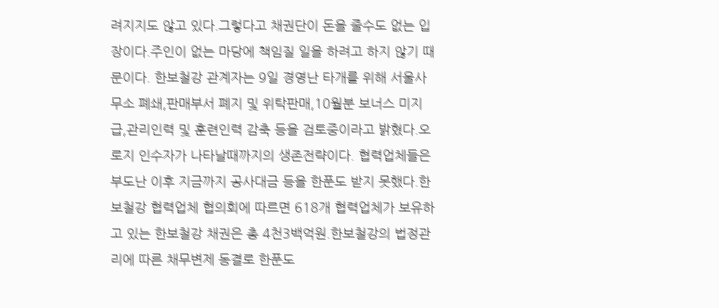려지지도 않고 있다.그렇다고 채권단이 돈을 줄수도 없는 입장이다.주인이 없는 마당에 책임질 일을 하려고 하지 않기 때문이다. 한보철강 관계자는 9일 경영난 타개를 위해 서울사무소 폐쇄,판매부서 폐지 및 위탁판매,10월분 보너스 미지급,관리인력 및 훈련인력 감축 등을 검토중이라고 밝혔다.오로지 인수자가 나타날때까지의 생존전략이다. 협력업체들은 부도난 이후 지금까지 공사대금 등을 한푼도 받지 못했다.한보철강 협력업체 협의회에 따르면 618개 협력업체가 보유하고 있는 한보철강 채권은 총 4천3백억원.한보철강의 법정관리에 따른 채무변제 동결로 한푼도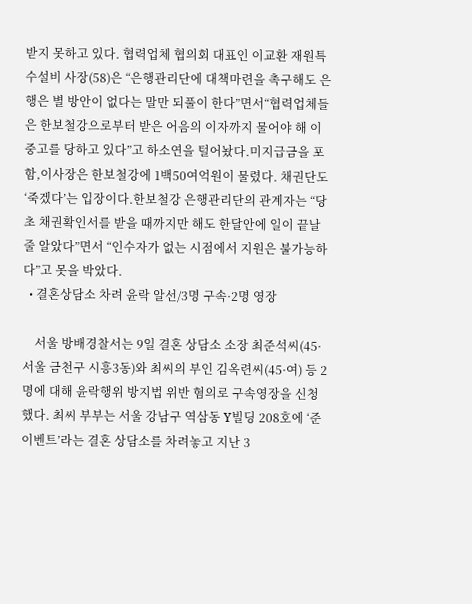받지 못하고 있다. 협력업체 협의회 대표인 이교환 재원특수설비 사장(58)은 “은행관리단에 대책마련을 촉구해도 은행은 별 방안이 없다는 말만 되풀이 한다”면서“협력업체들은 한보철강으로부터 받은 어음의 이자까지 물어야 해 이중고를 당하고 있다”고 하소연을 털어놨다.미지급금을 포함,이사장은 한보철강에 1백50여억원이 물렸다. 채권단도 ‘죽겠다’는 입장이다.한보철강 은행관리단의 관계자는 “당초 채권확인서를 받을 때까지만 해도 한달안에 일이 끝날줄 알았다”면서 “인수자가 없는 시점에서 지원은 불가능하다”고 못을 박았다.
  • 결혼상담소 차려 윤락 알선/3명 구속·2명 영장

    서울 방배경찰서는 9일 결혼 상담소 소장 최준석씨(45·서울 금천구 시흥3동)와 최씨의 부인 김옥련씨(45·여) 등 2명에 대해 윤락행위 방지법 위반 혐의로 구속영장을 신청했다. 최씨 부부는 서울 강남구 역삼동 Y빌딩 208호에 ‘준이벤트’라는 결혼 상담소를 차려놓고 지난 3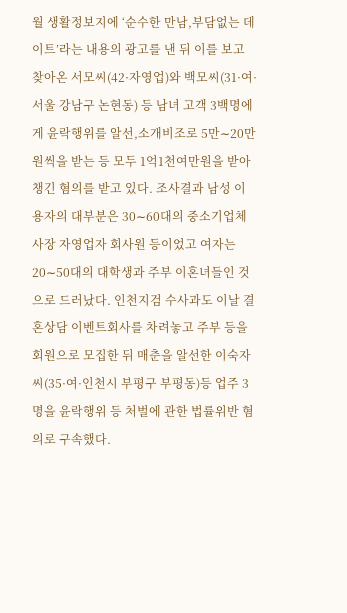월 생활정보지에 ‘순수한 만남,부담없는 데이트’라는 내용의 광고를 낸 뒤 이를 보고 찾아온 서모씨(42·자영업)와 백모씨(31·여·서울 강남구 논현동) 등 남녀 고객 3백명에게 윤락행위를 알선,소개비조로 5만∼20만원씩을 받는 등 모두 1억1천여만원을 받아 챙긴 혐의를 받고 있다. 조사결과 남성 이용자의 대부분은 30∼60대의 중소기업체 사장 자영업자 회사원 등이었고 여자는 20∼50대의 대학생과 주부 이혼녀들인 것으로 드러났다. 인천지검 수사과도 이날 결혼상담 이벤트회사를 차려놓고 주부 등을 회원으로 모집한 뒤 매춘을 알선한 이숙자씨(35·여·인천시 부평구 부평동)등 업주 3명을 윤락행위 등 처벌에 관한 법률위반 혐의로 구속했다.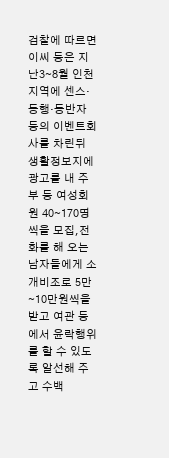검찰에 따르면 이씨 등은 지난3∼8월 인천지역에 센스·동행·동반자 등의 이벤트회사를 차린뒤 생활정보지에 광고를 내 주부 등 여성회원 40∼170명씩을 모집,전화를 해 오는 남자들에게 소개비조로 5만∼10만원씩을 받고 여관 등에서 윤락행위를 할 수 있도록 알선해 주고 수백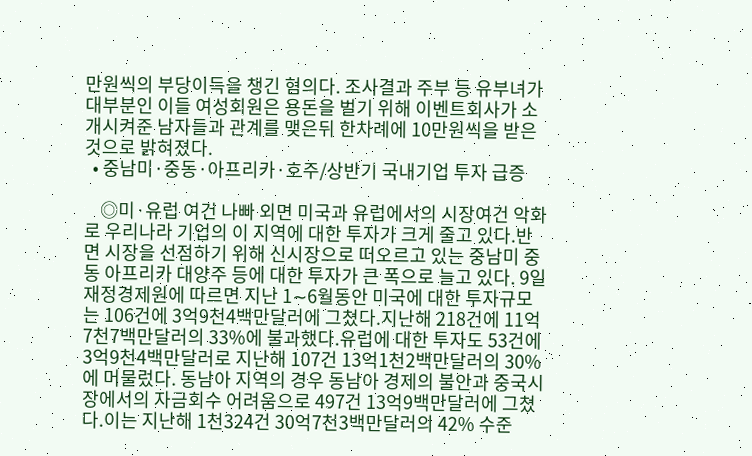만원씩의 부당이득을 챙긴 혐의다. 조사결과 주부 등 유부녀가 대부분인 이들 여성회원은 용돈을 벌기 위해 이벤트회사가 소개시켜준 남자들과 관계를 맺은뒤 한차례에 10만원씩을 받은 것으로 밝혀졌다.
  • 중남미·중동·아프리카·호주/상반기 국내기업 투자 급증

    ◎미·유럽 여건 나빠 외면 미국과 유럽에서의 시장여건 악화로 우리나라 기업의 이 지역에 대한 투자가 크게 줄고 있다.반면 시장을 선점하기 위해 신시장으로 떠오르고 있는 중남미 중동 아프리카 대양주 등에 대한 투자가 큰 폭으로 늘고 있다. 9일 재정경제원에 따르면 지난 1∼6월동안 미국에 대한 투자규모는 106건에 3억9천4백만달러에 그쳤다.지난해 218건에 11억7천7백만달러의 33%에 불과했다.유럽에 대한 투자도 53건에 3억9천4백만달러로 지난해 107건 13억1천2백만달러의 30%에 머물렀다. 동남아 지역의 경우 동남아 경제의 불안과 중국시장에서의 자금회수 어려움으로 497건 13억9백만달러에 그쳤다.이는 지난해 1천324건 30억7천3백만달러의 42% 수준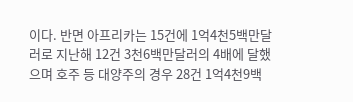이다. 반면 아프리카는 15건에 1억4천5백만달러로 지난해 12건 3천6백만달러의 4배에 달했으며 호주 등 대양주의 경우 28건 1억4천9백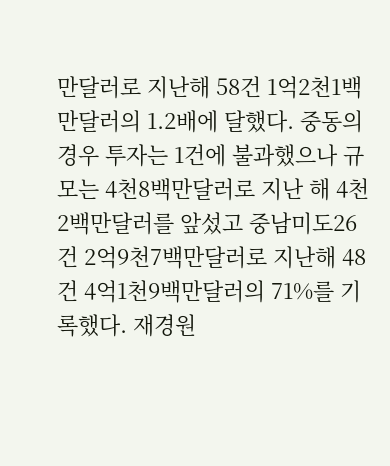만달러로 지난해 58건 1억2천1백만달러의 1.2배에 달했다. 중동의 경우 투자는 1건에 불과했으나 규모는 4천8백만달러로 지난 해 4천2백만달러를 앞섰고 중남미도26건 2억9천7백만달러로 지난해 48건 4억1천9백만달러의 71%를 기록했다. 재경원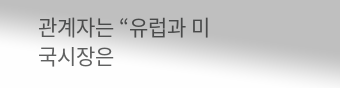관계자는 “유럽과 미국시장은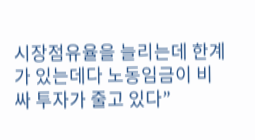시장점유율을 늘리는데 한계가 있는데다 노동임금이 비싸 투자가 줄고 있다”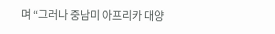며 “그러나 중남미 아프리카 대양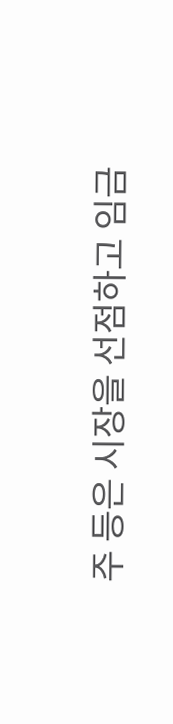주 등은 시장을 선점하고 임금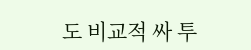도 비교적 싸 투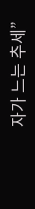자가 느는 추세”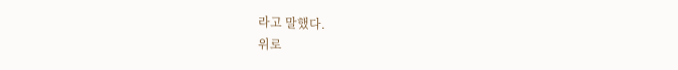라고 말했다.
위로